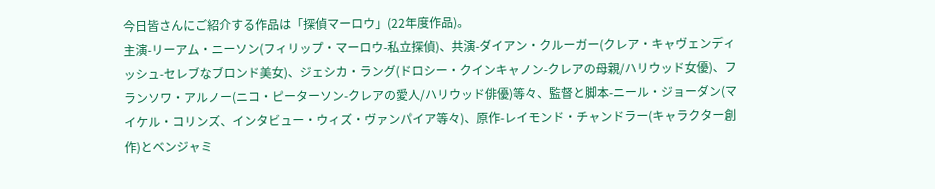今日皆さんにご紹介する作品は「探偵マーロウ」(22年度作品)。
主演-リーアム・ニーソン(フィリップ・マーロウ-私立探偵)、共演-ダイアン・クルーガー(クレア・キャヴェンディッシュ-セレブなブロンド美女)、ジェシカ・ラング(ドロシー・クインキャノン-クレアの母親/ハリウッド女優)、フランソワ・アルノー(ニコ・ピーターソン-クレアの愛人/ハリウッド俳優)等々、監督と脚本-ニール・ジョーダン(マイケル・コリンズ、インタビュー・ウィズ・ヴァンパイア等々)、原作-レイモンド・チャンドラー(キャラクター創作)とベンジャミ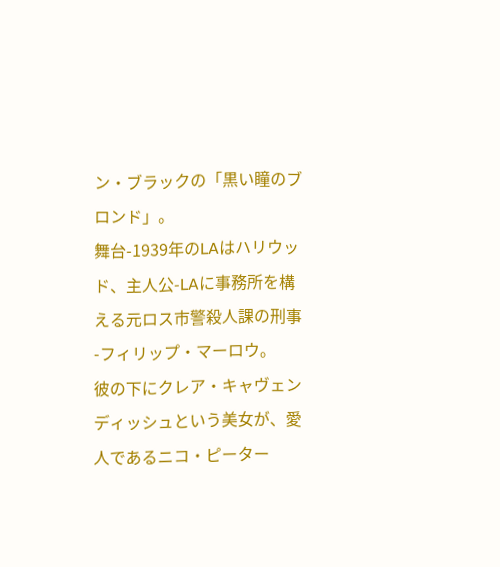ン・ブラックの「黒い瞳のブロンド」。
舞台-1939年のLAはハリウッド、主人公-LAに事務所を構える元ロス市警殺人課の刑事-フィリップ・マーロウ。
彼の下にクレア・キャヴェンディッシュという美女が、愛人であるニコ・ピーター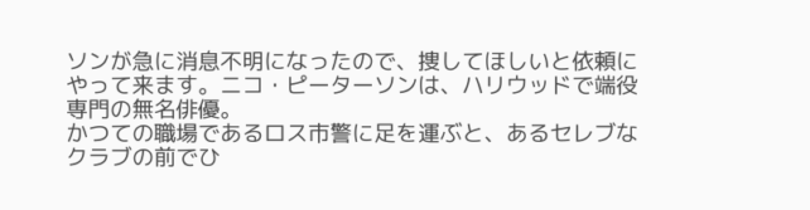ソンが急に消息不明になったので、捜してほしいと依頼にやって来ます。ニコ・ピーターソンは、ハリウッドで端役専門の無名俳優。
かつての職場であるロス市警に足を運ぶと、あるセレブなクラブの前でひ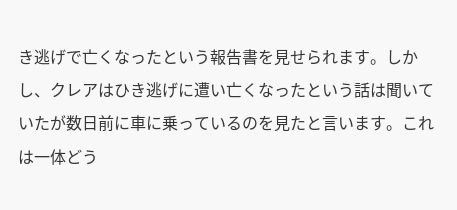き逃げで亡くなったという報告書を見せられます。しかし、クレアはひき逃げに遭い亡くなったという話は聞いていたが数日前に車に乗っているのを見たと言います。これは一体どう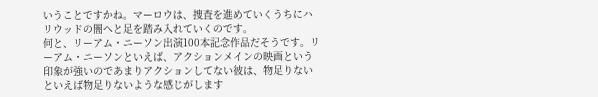いうことですかね。マーロウは、捜査を進めていくうちにハリウッドの闇へと足を踏み入れていくのです。
何と、リーアム・ニーソン出演100本記念作品だそうです。リーアム・ニーソンといえば、アクションメインの映画という印象が強いのであまりアクションしてない彼は、物足りないといえば物足りないような感じがします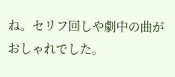ね。セリフ回しや劇中の曲がおしゃれでした。